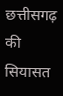छत्तीसगढ़ की सियासत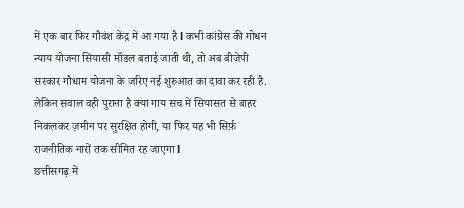में एक बार फिर गौवंश केंद्र में आ गया है l कभी कांग्रेस की गोधन न्याय योजना सियासी मॉडल बताई जाती थी, तो अब बीजेपी सरकार गौधाम योजना के जरिए नई शुरुआत का दावा कर रही है. लेकिन सवाल वही पुराना है क्या गाय सच में सियासत से बाहर निकलकर ज़मीन पर सुरक्षित होगी, या फिर यह भी सिर्फ़ राजनीतिक नारों तक सीमित रह जाएगा l
छत्तीसगढ़ में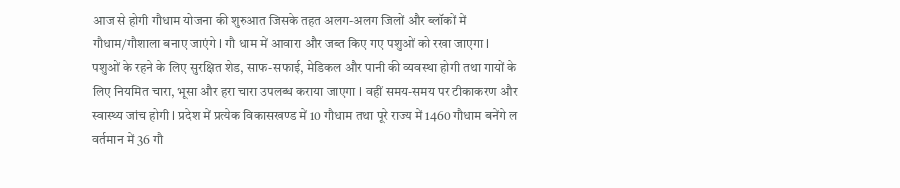आज से होगी गौधाम योजना की शुरुआत जिसके तहत अलग-अलग जिलों और ब्लॉकों में गौधाम/गौशाला बनाए जाएंगे l गौ धाम में आवारा और जब्त किए गए पशुओं को रखा जाएगा l पशुओं के रहने के लिए सुरक्षित शेड, साफ-सफाई, मेडिकल और पानी की व्यवस्था होगी तथा गायों के लिए नियमित चारा, भूसा और हरा चारा उपलब्ध कराया जाएगा l वहीं समय-समय पर टीकाकरण और स्वास्थ्य जांच होगी l प्रदेश में प्रत्येक विकासखण्ड में 10 गौधाम तथा पूरे राज्य में 1460 गौधाम बनेंगे ल वर्तमान में 36 गौ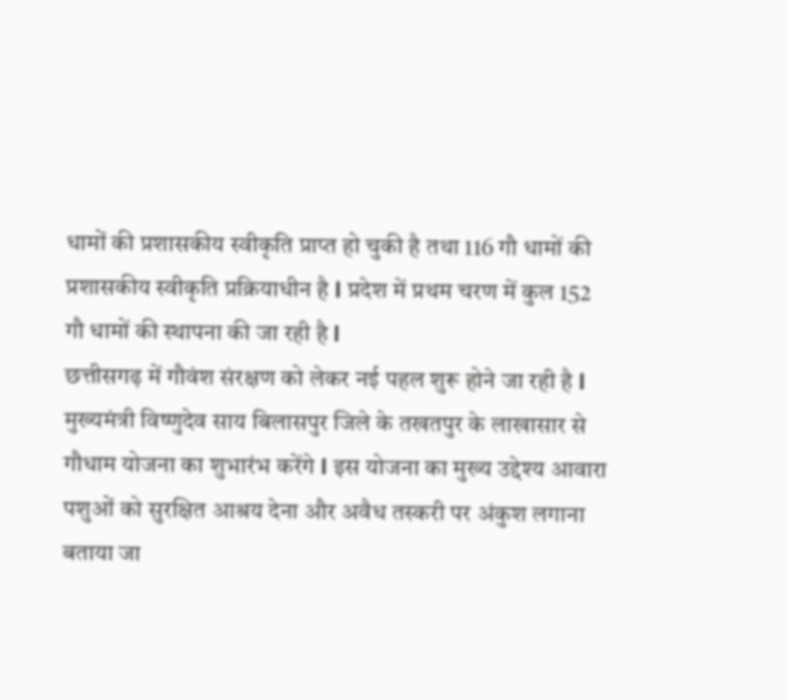धामों की प्रशासकीय स्वीकृति प्राप्त हो चुकी है तथा 116 गौ धामों की प्रशासकीय स्वीकृति प्रक्रियाधीन है l प्रदेश में प्रथम चरण में कुल 152 गौ धामों की स्थापना की जा रही है l
छत्तीसगढ़ में गौवंश संरक्षण को लेकर नई पहल शुरू होने जा रही है l मुख्यमंत्री विष्णुदेव साय बिलासपुर जिले के तखतपुर के लाखासार से गौधाम योजना का शुभारंभ करेंगे l इस योजना का मुख्य उद्देश्य आवारा पशुओं को सुरक्षित आश्रय देना और अवैध तस्करी पर अंकुश लगाना बताया जा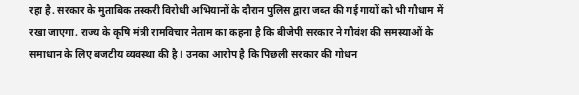रहा है. सरकार के मुताबिक तस्करी विरोधी अभियानों के दौरान पुलिस द्वारा जब्त की गई गायों को भी गौधाम में रखा जाएगा. राज्य के कृषि मंत्री रामविचार नेताम का कहना है कि बीजेपी सरकार ने गौवंश की समस्याओं के समाधान के लिए बजटीय व्यवस्था की है l उनका आरोप है कि पिछली सरकार की गोधन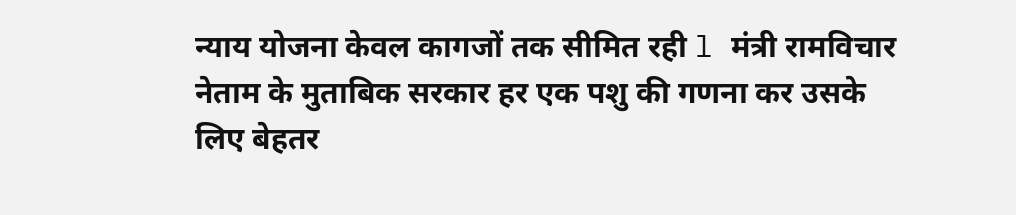न्याय योजना केवल कागजों तक सीमित रही l मंत्री रामविचार नेताम के मुताबिक सरकार हर एक पशु की गणना कर उसके लिए बेहतर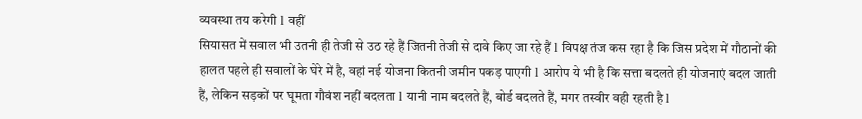व्यवस्था तय करेगी l वहीं
सियासत में सवाल भी उतनी ही तेजी से उठ रहे हैं जितनी तेजी से दावे किए जा रहे हैं l विपक्ष तंज कस रहा है कि जिस प्रदेश में गौठानों की हालत पहले ही सवालों के घेरे में है, वहां नई योजना कितनी जमीन पकड़ पाएगी l आरोप ये भी है कि सत्ता बदलते ही योजनाएं बदल जाती हैं, लेकिन सड़कों पर घूमता गौवंश नहीं बदलता l यानी नाम बदलते हैं, बोर्ड बदलते हैं, मगर तस्वीर वही रहती है l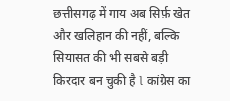छत्तीसगढ़ में गाय अब सिर्फ़ खेत और खलिहान की नहीं, बल्कि सियासत की भी सबसे बड़ी किरदार बन चुकी है l कांग्रेस का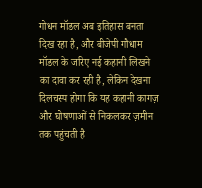गोधन मॉडल अब इतिहास बनता दिख रहा है, और बीजेपी गौधाम मॉडल के जरिए नई कहानी लिखने का दावा कर रही है, लेकिन देखना दिलचस्प होगा कि यह कहानी कागज़ और घोषणाओं से निकलकर ज़मीन तक पहुंचती है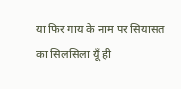या फिर गाय के नाम पर सियासत का सिलसिला यूँ ही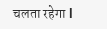चलता रहेगा l